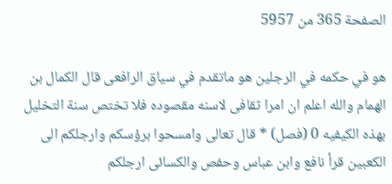الصفحة 365 من 5957

هو في حكمه في الرجلين هو ماتقدم في سياق الرافعى قال الكمال بن الهمام والله اعلم ان امرا ثقافى لاسنه مقصوده فلا تختص سنة التخليل بهذه الكيفيه 0 (فصل) * قال تعالى وامسحوا برؤسكم وارجلكم الى الكعبين قرأ نافع وابن عباس وحفص والكسائى ارجلكم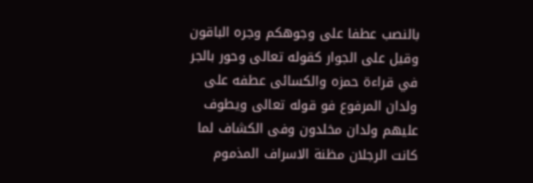بالنصب عطفا على وجوهكم وجره الباقون وقيل على الجوار كقوله تعالى وحور بالجر في قراءة حمزه والكسائى عطفه على ولدان المرفوع فو قوله تعالى ويطوف عليهم ولدان مخلدون وفى الكشاف لما كانت الرجلان مظنة الاسراف المذموم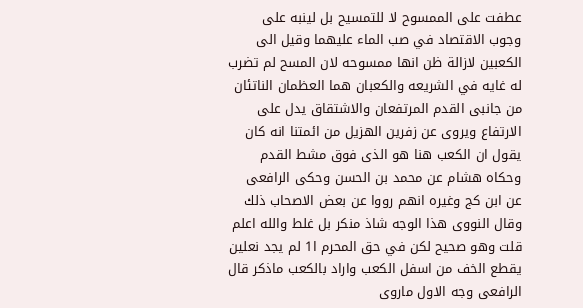عطفت على الممسوح لا للتمسيح بل لينبه على وجوب الاقتصاد في صب الماء عليهما وقيل الى الكعبين لازالة ظن انها ممسوحه لان المسح لم تضرب له غايه في الشريعه والكعبان هما العظمان الناتئان من جانبى القدم المرتفعان والاشتقاق يدل على الارتفاع ويروى عن زفرين الهزيل من ائمتنا انه كان يقول ان الكعب هنا هو الذى فوق مشط القدم وحكاه هشام عن محمد بن الحسن وحكى الرافعى عن ابن كج وغيره انهم رووا عن بعض الاصحاب ذلك وقال النووى هذا الوجه شاذ منكر بل غلط والله اعلم قلت وهو صحيح لكن في حق المحرم ا1 لم يجد نعلين يقطع الخف من اسفل الكعب واراد بالكعب ماذكر قال الرافعى وجه الاول ماروى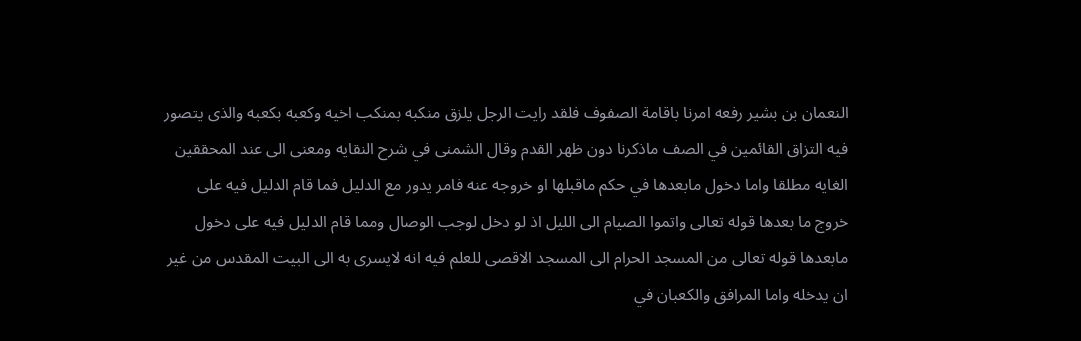النعمان بن بشير رفعه امرنا باقامة الصفوف فلقد رايت الرجل يلزق منكبه بمنكب اخيه وكعبه بكعبه والذى يتصور فيه التزاق القائمين في الصف ماذكرنا دون ظهر القدم وقال الشمنى في شرح النقايه ومعنى الى عند المحققين الغايه مطلقا واما دخول مابعدها في حكم ماقبلها او خروجه عنه فامر يدور مع الدليل فما قام الدليل فيه على خروج ما بعدها قوله تعالى واتموا الصيام الى الليل اذ لو دخل لوجب الوصال ومما قام الدليل فيه على دخول مابعدها قوله تعالى من المسجد الحرام الى المسجد الاقصى للعلم فيه انه لايسرى به الى البيت المقدس من غير ان يدخله واما المرافق والكعبان في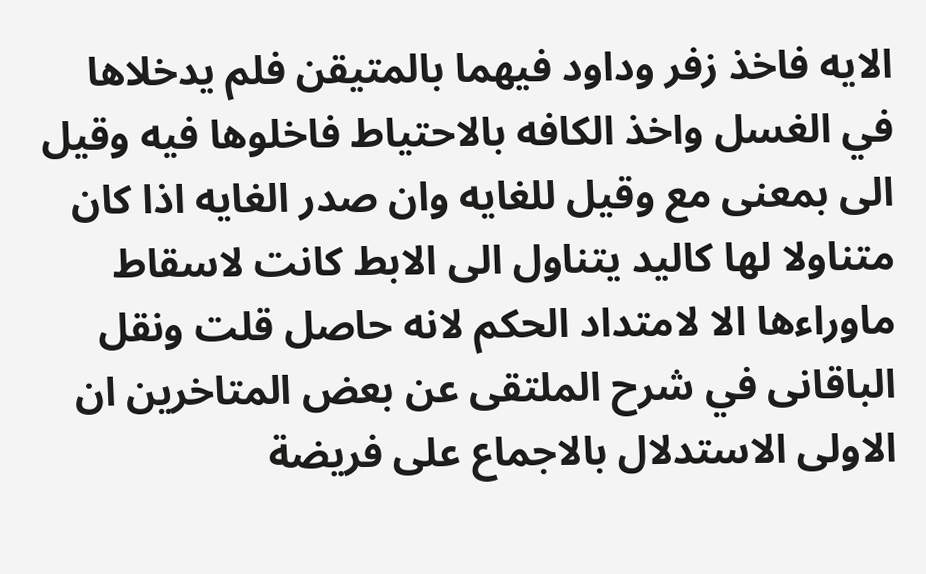الايه فاخذ زفر وداود فيهما بالمتيقن فلم يدخلاها في الغسل واخذ الكافه بالاحتياط فاخلوها فيه وقيل الى بمعنى مع وقيل للغايه وان صدر الغايه اذا كان متناولا لها كاليد يتناول الى الابط كانت لاسقاط ماوراءها الا لامتداد الحكم لانه حاصل قلت ونقل الباقانى في شرح الملتقى عن بعض المتاخرين ان الاولى الاستدلال بالاجماع على فريضة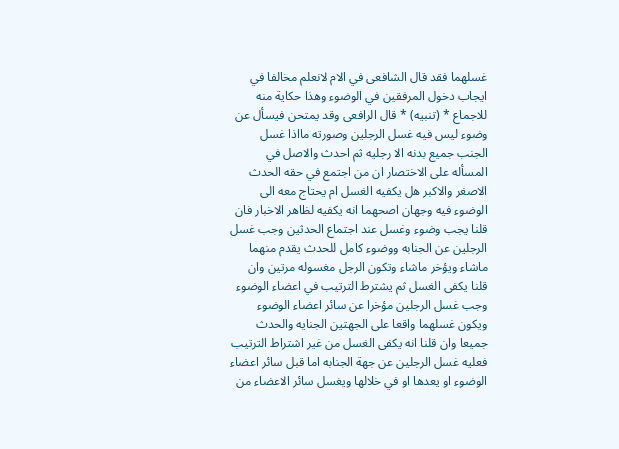غسلهما فقد قال الشافعى في الام لانعلم مخالفا في ايجاب دخول المرفقين في الوضوء وهذا حكاية منه للاجماع * (تنبيه) * قال الرافعى وقد يمتحن فيسأل عن وضوء ليس فيه غسل الرجلين وصورته مااذا غسل الجنب جميع بدنه الا رجليه ثم احدث والاصل في المسأله على الاختصار ان من اجتمع في حقه الحدث الاصغر والاكبر هل يكفيه الغسل ام يحتاج معه الى الوضوء فيه وجهان اصحهما انه يكفيه لظاهر الاخبار فان قلنا يجب وضوء وغسل عند اجتماع الحدثين وجب غسل الرجلين عن الجنابه ووضوء كامل للحدث يقدم منهما ماشاء ويؤخر ماشاء وتكون الرجل مغسوله مرتين وان قلنا يكفى الغسل ثم يشترط الترتيب في اعضاء الوضوء وجب غسل الرجلين مؤخرا عن سائر اعضاء الوضوء ويكون غسلهما واقعا على الجهتين الجنايه والحدث جميعا وان قلنا انه يكفى الغسل من غير اشتراط الترتيب فعليه غسل الرجلين عن جهة الجنابه اما قبل سائر اعضاء الوضوء او يعدها او في خلالها ويغسل سائر الاعضاء من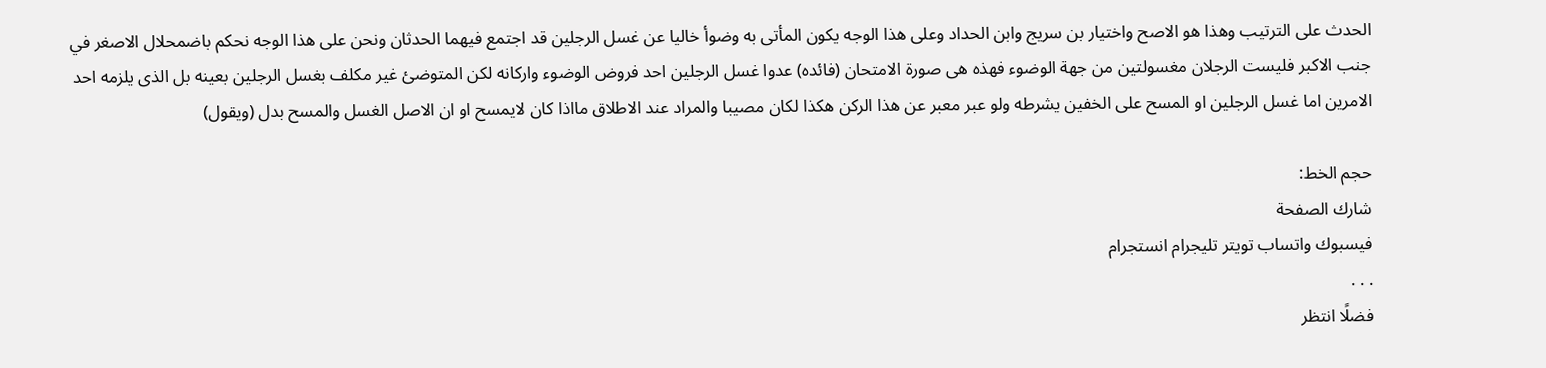الحدث على الترتيب وهذا هو الاصح واختيار بن سريج وابن الحداد وعلى هذا الوجه يكون المأتى به وضوأ خاليا عن غسل الرجلين قد اجتمع فيهما الحدثان ونحن على هذا الوجه نحكم باضمحلال الاصغر في جنب الاكبر فليست الرجلان مغسولتين من جهة الوضوء فهذه هى صورة الامتحان (فائده) عدوا غسل الرجلين احد فروض الوضوء واركانه لكن المتوضئ غير مكلف بغسل الرجلين بعينه بل الذى يلزمه احد الامرين اما غسل الرجلين او المسح على الخفين يشرطه ولو عبر معبر عن هذا الركن هكذا لكان مصيبا والمراد عند الاطلاق مااذا كان لايمسح او ان الاصل الغسل والمسح بدل (ويقول)

حجم الخط:
شارك الصفحة
فيسبوك واتساب تويتر تليجرام انستجرام
. . .
فضلًا انتظر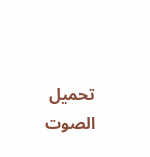تحميل الصوت